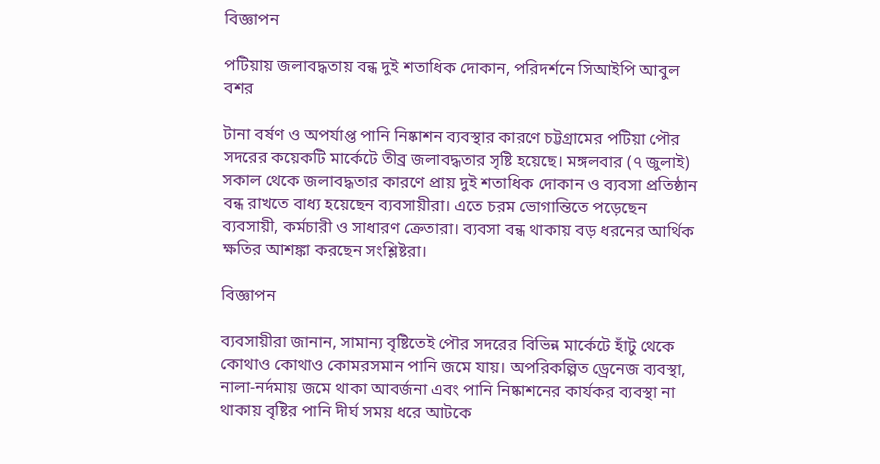বিজ্ঞাপন

পটিয়ায় জলাবদ্ধতায় বন্ধ দুই শতাধিক দোকান, পরিদর্শনে সিআইপি আবুল বশর

টানা বর্ষণ ও অপর্যাপ্ত পানি নিষ্কাশন ব্যবস্থার কারণে চট্টগ্রামের পটিয়া পৌর সদরের কয়েকটি মার্কেটে তীব্র জলাবদ্ধতার সৃষ্টি হয়েছে। মঙ্গলবার (৭ জুলাই) সকাল থেকে জলাবদ্ধতার কারণে প্রায় দুই শতাধিক দোকান ও ব্যবসা প্রতিষ্ঠান বন্ধ রাখতে বাধ্য হয়েছেন ব্যবসায়ীরা। এতে চরম ভোগান্তিতে পড়েছেন ব্যবসায়ী, কর্মচারী ও সাধারণ ক্রেতারা। ব্যবসা বন্ধ থাকায় বড় ধরনের আর্থিক ক্ষতির আশঙ্কা করছেন সংশ্লিষ্টরা।

বিজ্ঞাপন

ব্যবসায়ীরা জানান, সামান্য বৃষ্টিতেই পৌর সদরের বিভিন্ন মার্কেটে হাঁটু থেকে কোথাও কোথাও কোমরসমান পানি জমে যায়। অপরিকল্পিত ড্রেনেজ ব্যবস্থা, নালা-নর্দমায় জমে থাকা আবর্জনা এবং পানি নিষ্কাশনের কার্যকর ব্যবস্থা না থাকায় বৃষ্টির পানি দীর্ঘ সময় ধরে আটকে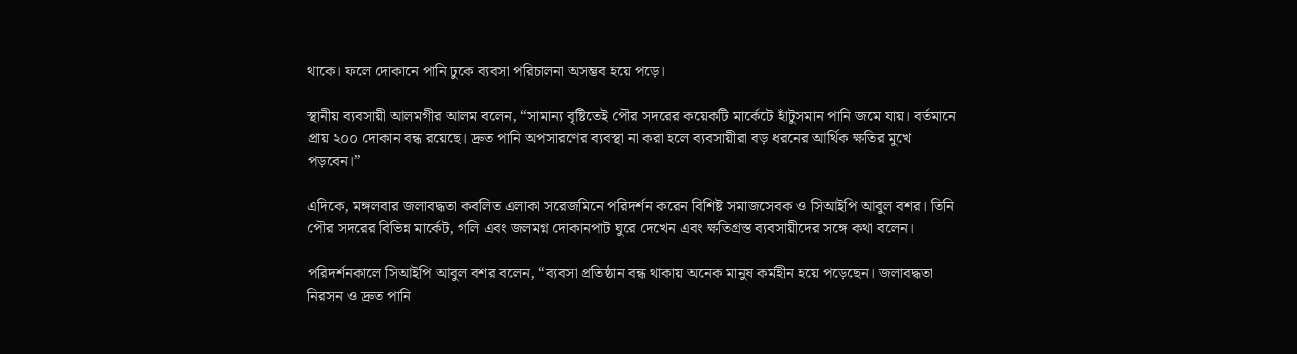থাকে। ফলে দোকানে পানি ঢুকে ব্যবসা পরিচালনা অসম্ভব হয়ে পড়ে।

স্থানীয় ব্যবসায়ী আলমগীর আলম বলেন, “সামান্য বৃষ্টিতেই পৌর সদরের কয়েকটি মার্কেটে হাঁটুসমান পানি জমে যায়। বর্তমানে প্রায় ২০০ দোকান বন্ধ রয়েছে। দ্রুত পানি অপসারণের ব্যবস্থা না করা হলে ব্যবসায়ীরা বড় ধরনের আর্থিক ক্ষতির মুখে পড়বেন।”

এদিকে, মঙ্গলবার জলাবদ্ধতা কবলিত এলাকা সরেজমিনে পরিদর্শন করেন বিশিষ্ট সমাজসেবক ও সিআইপি আবুল বশর। তিনি পৌর সদরের বিভিন্ন মার্কেট, গলি এবং জলমগ্ন দোকানপাট ঘুরে দেখেন এবং ক্ষতিগ্রস্ত ব্যবসায়ীদের সঙ্গে কথা বলেন।

পরিদর্শনকালে সিআইপি আবুল বশর বলেন, “ব্যবসা প্রতিষ্ঠান বন্ধ থাকায় অনেক মানুষ কর্মহীন হয়ে পড়েছেন। জলাবদ্ধতা নিরসন ও দ্রুত পানি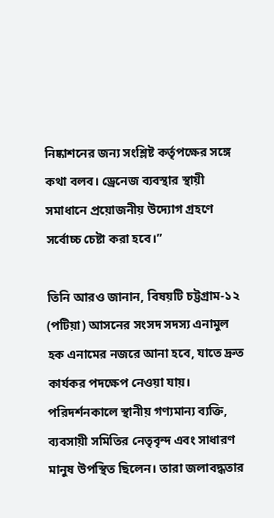নিষ্কাশনের জন্য সংশ্লিষ্ট কর্তৃপক্ষের সঙ্গে কথা বলব। ড্রেনেজ ব্যবস্থার স্থায়ী সমাধানে প্রয়োজনীয় উদ্যোগ গ্রহণে সর্বোচ্চ চেষ্টা করা হবে।”

তিনি আরও জানান, বিষয়টি চট্টগ্রাম-১২ (পটিয়া) আসনের সংসদ সদস্য এনামুল হক এনামের নজরে আনা হবে, যাতে দ্রুত কার্যকর পদক্ষেপ নেওয়া যায়।
পরিদর্শনকালে স্থানীয় গণ্যমান্য ব্যক্তি, ব্যবসায়ী সমিতির নেতৃবৃন্দ এবং সাধারণ মানুষ উপস্থিত ছিলেন। তারা জলাবদ্ধতার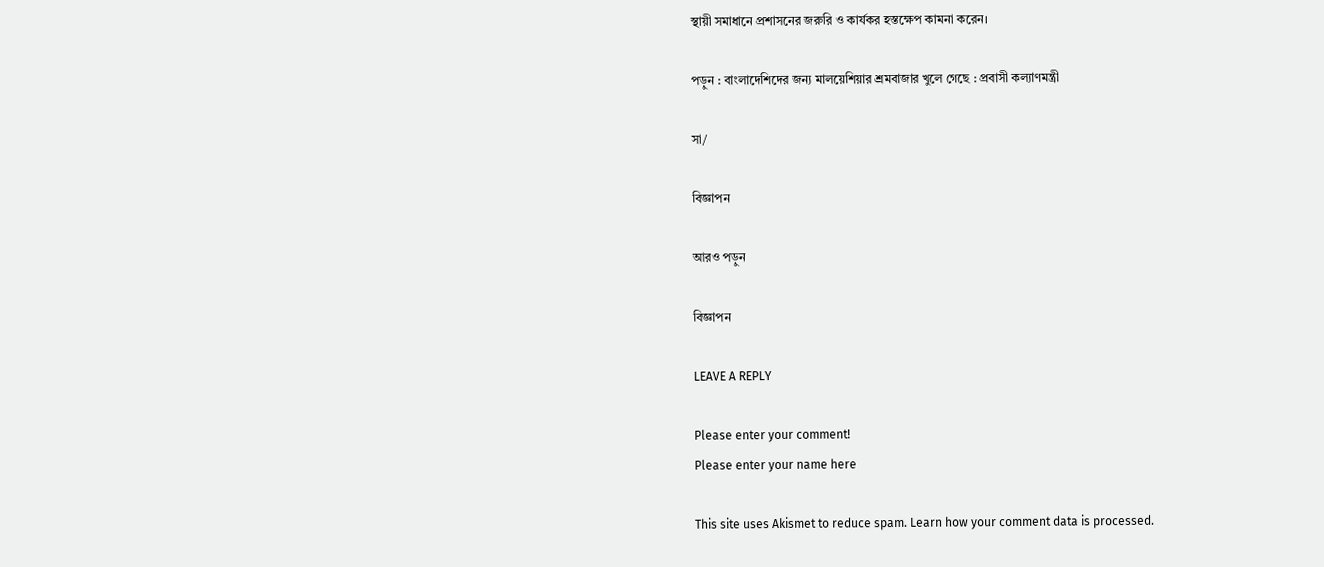স্থায়ী সমাধানে প্রশাসনের জরুরি ও কার্যকর হস্তক্ষেপ কামনা করেন।

পড়ুন : বাংলাদেশিদের জন্য মালয়েশিয়ার শ্রমবাজার খুলে গেছে : প্রবাসী কল্যাণমন্ত্রী

সা/

বিজ্ঞাপন

আরও পড়ুন

বিজ্ঞাপন

LEAVE A REPLY

Please enter your comment!
Please enter your name here

This site uses Akismet to reduce spam. Learn how your comment data is processed.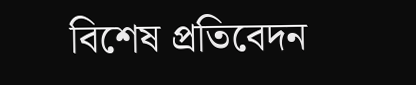বিশেষ প্রতিবেদন